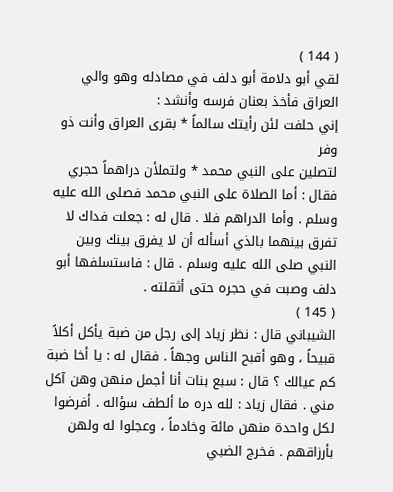( 144 )
لقي أبو دلامة أبو دلف في مصادله وهو والي العراق فأخذ بعنان فرسه وأنشد :
إني حلفت لئن رأيتك سالماً * بقرى العراق وأنت ذو وفر
لتصلين على النبي محمد * ولتملأن دراهماً حجري
فقال : أما الصلاة على النبي محمد فصلى الله عليه وسلم . وأما الدراهم فلا . قال له : جعلت فداك لا تفرق بينهما بالذي أسأله أن لا يفرق بينك وبين النبي صلى الله عليه وسلم . قال : فاستسلفها أبو دلف وصبت في حجره حتى أثقلته .
( 145 )
الشيباني قال : نظر زياد إلى رجل من ضبة يأكل أكلاً قبيحاً ، وهو أقبح الناس وجهاً . فقال له : يا أخا ضبة كم عيالك ؟ قال : سبع بنات أنا أجمل منهن وهن آكل مني . فقال زياد : لله دره ما ألطف سؤاله . أفرضوا لكل واحدة منهن مائة وخادماً ، وعجلوا له ولهن بأرزاقهم . فخرج الضبي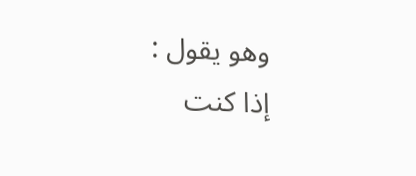وهو يقول :
إذا كنت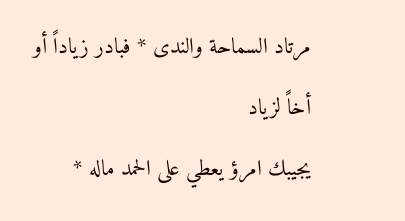مرتاد السماحة والندى * فبادر زياداً أو أخاً لزياد
يجيبك امرؤ يعطي على الحمد ماله *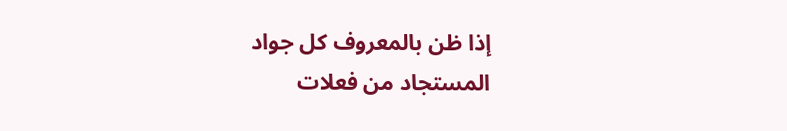إذا ظن بالمعروف كل جواد
المستجاد من فعلات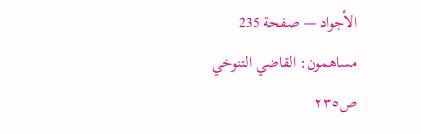الأجواد — صفحة 235
مساهمون: القاضي التنوخي
ص٢٣٥